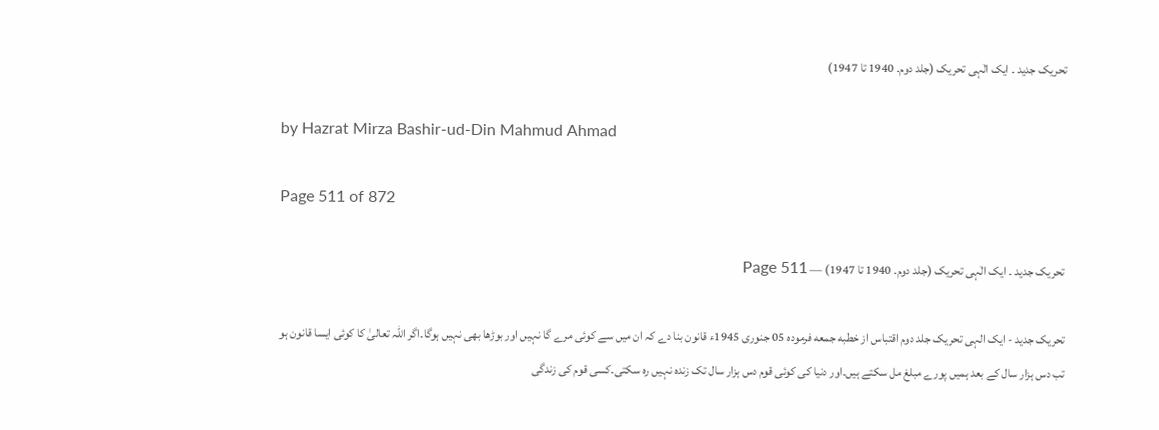تحریک جدید ۔ ایک الٰہی تحریک (جلد دوم۔ 1940 تا 1947)

by Hazrat Mirza Bashir-ud-Din Mahmud Ahmad

Page 511 of 872

تحریک جدید ۔ ایک الٰہی تحریک (جلد دوم۔ 1940 تا 1947) — Page 511

تحریک جدید - ایک الہی تحریک جلد دوم اقتباس از خطبه جمعه فرمودہ 05 جنوری 1945ء قانون بنا دے کہ ان میں سے کوئی مرے گا نہیں اور بوڑھا بھی نہیں ہوگا۔اگر اللہ تعالیٰ کا کوئی ایسا قانون ہو تب دس ہزار سال کے بعد ہمیں پورے مبلغ مل سکتے ہیں۔اور دنیا کی کوئی قوم دس ہزار سال تک زندہ نہیں رہ سکتی۔کسی قوم کی زندگی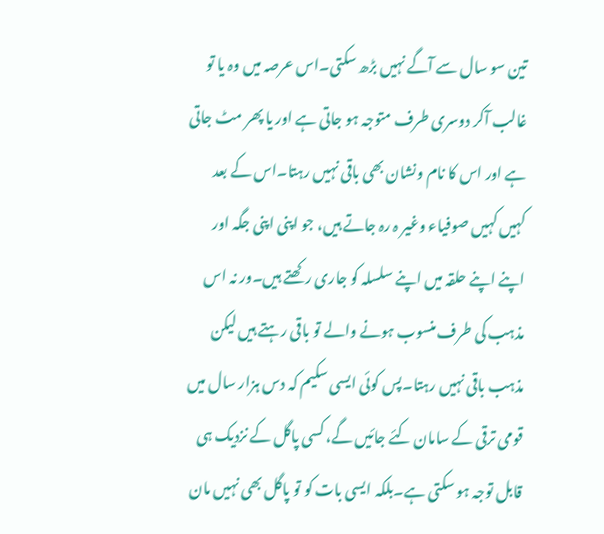تین سو سال سے آگے نہیں بڑھ سکتی۔اس عرصہ میں وہ یا تو غالب آکر دوسری طرف متوجہ ہو جاتی ہے اور یا پھر مٹ جاتی ہے اور اس کا نام ونشان بھی باقی نہیں رہتا۔اس کے بعد کہیں کہیں صوفیاء وغیر ہ رہ جاتے ہیں، جو اپنی اپنی جگہ اور اپنے اپنے حلقہ میں اپنے سلسلہ کو جاری رکھتے ہیں۔ور نہ اس مذہب کی طرف منسوب ہونے والے تو باقی رہتے ہیں لیکن مذہب باقی نہیں رہتا۔پس کوئی ایسی سکیم کہ دس ہزار سال میں قومی ترقی کے سامان کئے جائیں گے، کسی پاگل کے نزدیک ہی قابل توجہ ہو سکتی ہے۔بلکہ ایسی بات کو تو پاگل بھی نہیں مان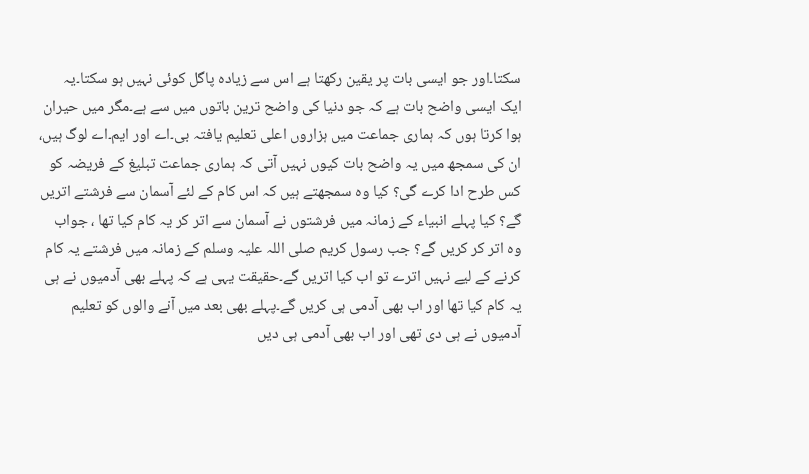سکتا۔اور جو ایسی بات پر یقین رکھتا ہے اس سے زیادہ پاگل کوئی نہیں ہو سکتا۔یہ ایک ایسی واضح بات ہے کہ جو دنیا کی واضح ترین باتوں میں سے ہے۔مگر میں حیران ہوا کرتا ہوں کہ ہماری جماعت میں ہزاروں اعلی تعلیم یافتہ بی۔اے اور ایم۔اے لوگ ہیں، ان کی سمجھ میں یہ واضح بات کیوں نہیں آتی کہ ہماری جماعت تبلیغ کے فریضہ کو کس طرح ادا کرے گی؟ کیا وہ سمجھتے ہیں کہ اس کام کے لئے آسمان سے فرشتے اتریں گے؟ کیا پہلے انبیاء کے زمانہ میں فرشتوں نے آسمان سے اتر کر یہ کام کیا تھا ، جواب وہ اتر کر کریں گے؟ جب رسول کریم صلی اللہ علیہ وسلم کے زمانہ میں فرشتے یہ کام کرنے کے لیے نہیں اترے تو اب کیا اتریں گے۔حقیقت یہی ہے کہ پہلے بھی آدمیوں نے ہی یہ کام کیا تھا اور اب بھی آدمی ہی کریں گے۔پہلے بھی بعد میں آنے والوں کو تعلیم آدمیوں نے ہی دی تھی اور اب بھی آدمی ہی دیں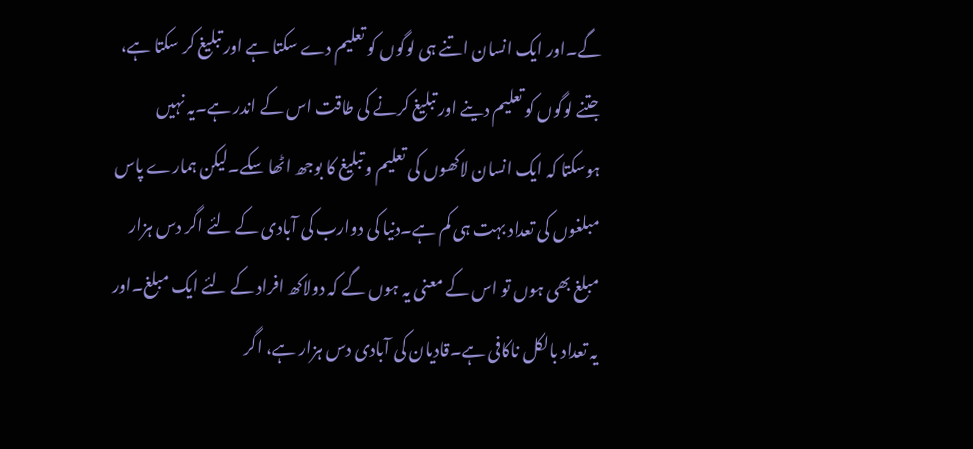گے۔اور ایک انسان اتنے ہی لوگوں کو تعلیم دے سکتا ہے اور تبلیغ کر سکتا ہے، جتنے لوگوں کو تعلیم دینے اور تبلیغ کرنے کی طاقت اس کے اندر ہے۔یہ نہیں ہوسکتا کہ ایک انسان لاکھوں کی تعلیم و تبلیغ کا بوجھ اٹھا سکے۔لیکن ہمارے پاس مبلغوں کی تعداد بہت ہی کم ہے۔دنیا کی دوارب کی آبادی کے لئے اگر دس ہزار مبلغ بھی ہوں تو اس کے معنی یہ ہوں گے کہ دولاکھ افراد کے لئے ایک مبلغ۔اور یہ تعداد بالکل ناکافی ہے۔قادیان کی آبادی دس ہزار ہے، اگر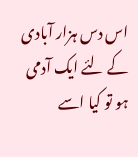اس دس ہزار آبادی کے لئے ایک آدمی ہو تو کیا اسے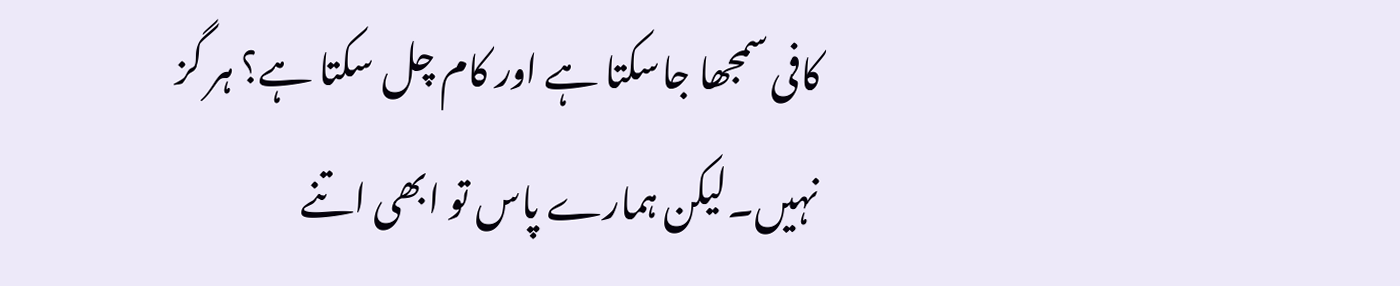کافی سمجھا جاسکتا ہے اور کام چل سکتا ہے؟ ہر گز نہیں۔لیکن ہمارے پاس تو ابھی اتنے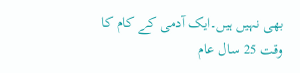بھی نہیں ہیں۔ایک آدمی کے کام کا وقت 25 سال عام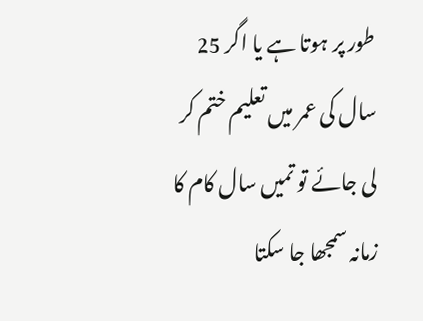طور پر ہوتا ہے یا اگر 25 سال کی عمر میں تعلیم ختم کر لی جائے تو تمیں سال کام کا زمانہ سمجھا جا سکتا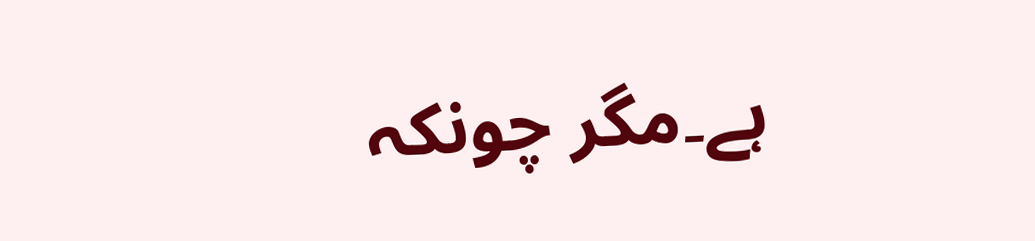ہے۔مگر چونکہ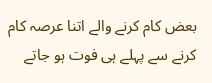بعض کام کرنے والے اتنا عرصہ کام کرنے سے پہلے ہی فوت ہو جاتے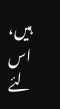ہیں، اس لئے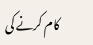کام کرنے کی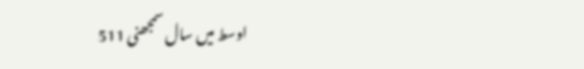اوسط میں سال سمجھنی 511